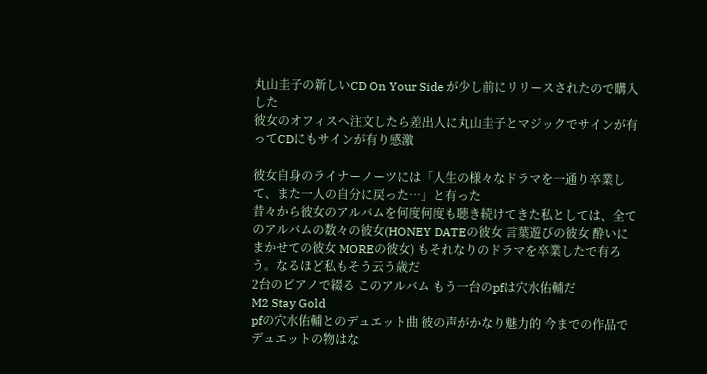丸山圭子の新しいCD On Your Side が少し前にリリースされたので購入した
彼女のオフィスへ注文したら差出人に丸山圭子とマジックでサインが有ってCDにもサインが有り感激

彼女自身のライナーノーツには「人生の様々なドラマを一通り卒業して、また一人の自分に戻った…」と有った
昔々から彼女のアルバムを何度何度も聴き続けてきた私としては、全てのアルバムの数々の彼女(HONEY DATEの彼女 言葉遊びの彼女 酔いにまかせての彼女 MOREの彼女) もそれなりのドラマを卒業したで有ろう。なるほど私もそう云う歳だ
2台のピアノで綴る このアルバム もう一台のpfは穴水佑輔だ
M2 Stay Gold
pfの穴水佑輔とのデュエット曲 彼の声がかなり魅力的 今までの作品でデュエットの物はな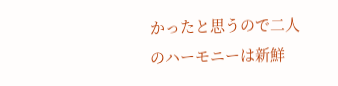かったと思うので二人のハーモニーは新鮮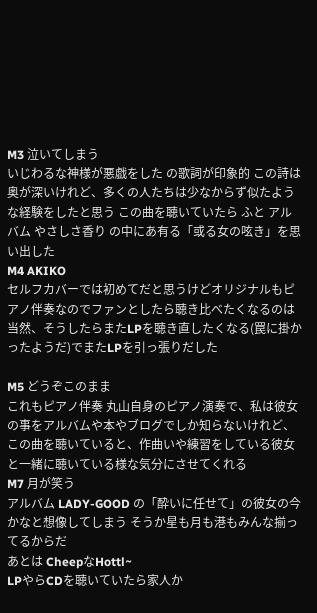M3 泣いてしまう
いじわるな神様が悪戯をした の歌詞が印象的 この詩は奥が深いけれど、多くの人たちは少なからず似たような経験をしたと思う この曲を聴いていたら ふと アルバム やさしさ香り の中にあ有る「或る女の呟き」を思い出した
M4 AKIKO
セルフカバーでは初めてだと思うけどオリジナルもピアノ伴奏なのでファンとしたら聴き比べたくなるのは当然、そうしたらまたLPを聴き直したくなる(罠に掛かったようだ)でまたLPを引っ張りだした

M5 どうぞこのまま
これもピアノ伴奏 丸山自身のピアノ演奏で、私は彼女の事をアルバムや本やブログでしか知らないけれど、この曲を聴いていると、作曲いや練習をしている彼女と一緒に聴いている様な気分にさせてくれる
M7 月が笑う
アルバム LADY-GOOD の「酔いに任せて」の彼女の今かなと想像してしまう そうか星も月も港もみんな揃ってるからだ
あとは CheepなHottl~
LPやらCDを聴いていたら家人か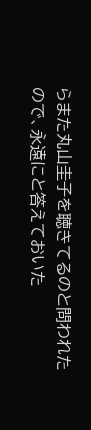らまた丸山圭子を聴きてるのと問われたので、永遠にと答えておいた